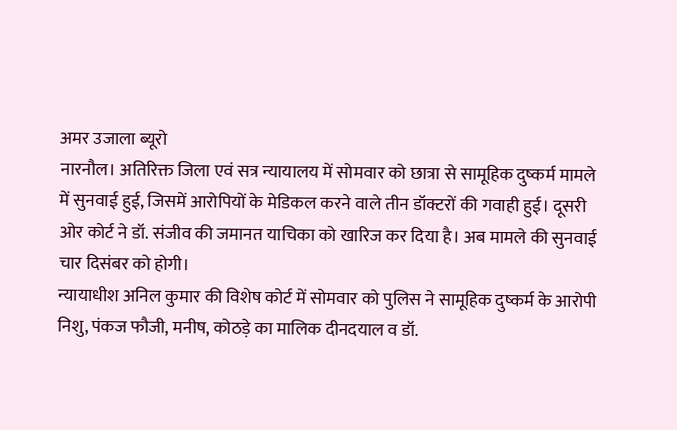अमर उजाला ब्यूरो
नारनौल। अतिरिक्त जिला एवं सत्र न्यायालय में सोमवार को छात्रा से सामूहिक दुष्कर्म मामले में सुनवाई हुई, जिसमें आरोपियों के मेडिकल करने वाले तीन डॉक्टरों की गवाही हुई। दूसरी ओर कोर्ट ने डॉ. संजीव की जमानत याचिका को खारिज कर दिया है। अब मामले की सुनवाई चार दिसंबर को होगी।
न्यायाधीश अनिल कुमार की विशेष कोर्ट में सोमवार को पुलिस ने सामूहिक दुष्कर्म के आरोपी निशु, पंकज फौजी, मनीष, कोठड़े का मालिक दीनदयाल व डॉ.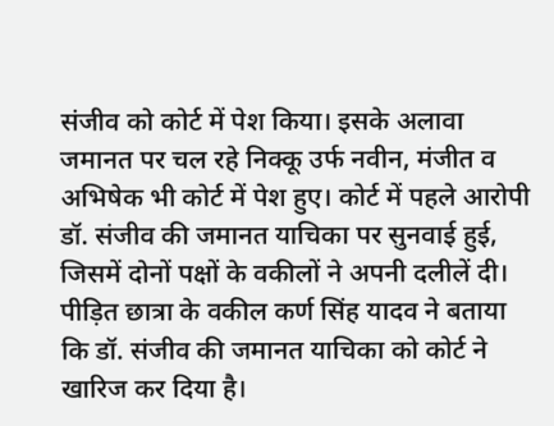संजीव को कोर्ट में पेश किया। इसके अलावा जमानत पर चल रहे निक्कू उर्फ नवीन, मंजीत व अभिषेक भी कोर्ट में पेश हुए। कोर्ट में पहले आरोपी डॉ. संजीव की जमानत याचिका पर सुनवाई हुई, जिसमें दोनों पक्षों के वकीलों ने अपनी दलीलें दी।
पीड़ित छात्रा के वकील कर्ण सिंह यादव ने बताया कि डॉ. संजीव की जमानत याचिका को कोर्ट ने खारिज कर दिया है।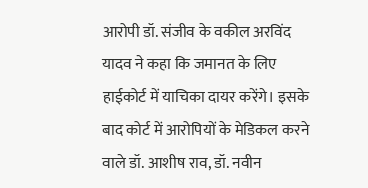आरोपी डॉ. संजीव के वकील अरविंद यादव ने कहा कि जमानत के लिए हाईकोर्ट में याचिका दायर करेंगे। इसके बाद कोर्ट में आरोपियों के मेडिकल करने वाले डॉ. आशीष राव, डॉ. नवीन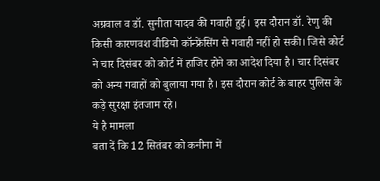अग्रवाल व डॉ. सुनीता यादव की गवाही हुई। इस दौरान डॉ. रेणु की किसी कारणवश वीडियो कॉन्फ्रेंसिंग से गवाही नहीं हो सकी। जिसे कोर्ट ने चार दिसंबर को कोर्ट में हाजिर होने का आदेश दिया है। चार दिसंबर को अन्य गवाहों को बुलाया गया है। इस दौरान कोर्ट के बाहर पुलिस के कड़े सुरक्षा इंतजाम रहे।
ये है मामला
बता दें कि 12 सितंबर को कनीना में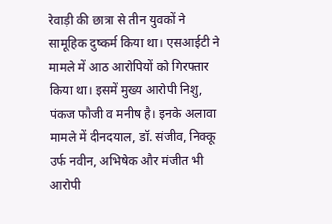रेवाड़ी की छात्रा से तीन युवकों ने सामूहिक दुष्कर्म किया था। एसआईटी ने मामले में आठ आरोपियों को गिरफ्तार किया था। इसमें मुख्य आरोपी निशु, पंकज फौजी व मनीष है। इनके अलावा मामले में दीनदयाल, डॉ. संजीव, निक्कू उर्फ नवीन, अभिषेक और मंजीत भी आरोपी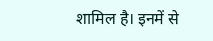शामिल है। इनमें से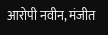आरोपी नवीन, मंजीत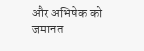और अभिषेक को जमानत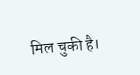मिल चुकी है।